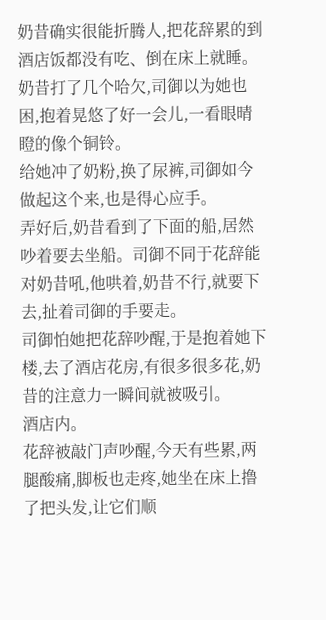奶昔确实很能折腾人,把花辞累的到酒店饭都没有吃、倒在床上就睡。
奶昔打了几个哈欠,司御以为她也困,抱着晃悠了好一会儿,一看眼晴瞪的像个铜铃。
给她冲了奶粉,换了尿裤,司御如今做起这个来,也是得心应手。
弄好后,奶昔看到了下面的船,居然吵着要去坐船。司御不同于花辞能对奶昔吼,他哄着,奶昔不行,就要下去,扯着司御的手要走。
司御怕她把花辞吵醒,于是抱着她下楼,去了酒店花房,有很多很多花,奶昔的注意力一瞬间就被吸引。
酒店内。
花辞被敲门声吵醒,今天有些累,两腿酸痛,脚板也走疼,她坐在床上撸了把头发,让它们顺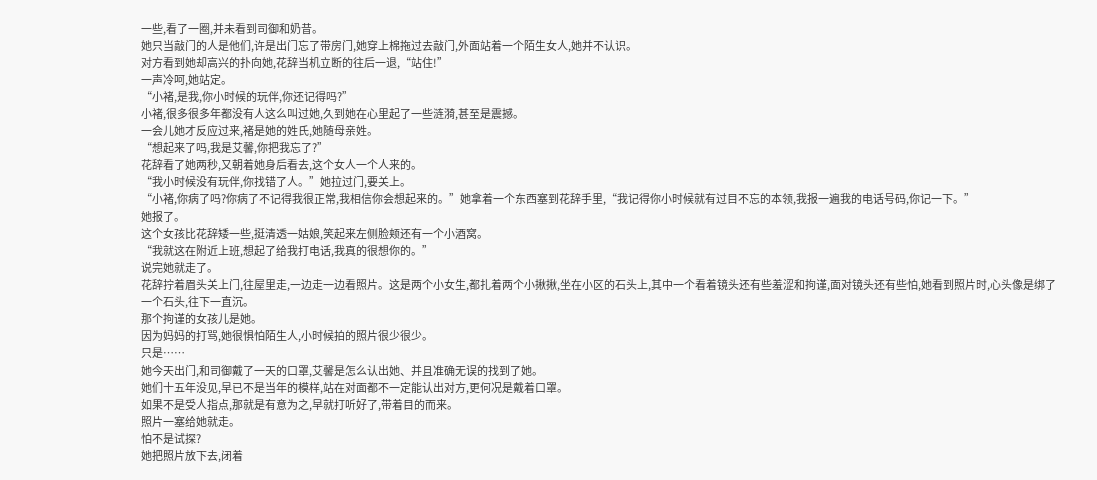一些,看了一圈,并未看到司御和奶昔。
她只当敲门的人是他们,许是出门忘了带房门,她穿上棉拖过去敲门,外面站着一个陌生女人,她并不认识。
对方看到她却高兴的扑向她,花辞当机立断的往后一退,“站住!”
一声冷呵,她站定。
“小褚,是我,你小时候的玩伴,你还记得吗?”
小褚,很多很多年都没有人这么叫过她,久到她在心里起了一些涟漪,甚至是震撼。
一会儿她才反应过来,褚是她的姓氏,她随母亲姓。
“想起来了吗,我是艾馨,你把我忘了?”
花辞看了她两秒,又朝着她身后看去,这个女人一个人来的。
“我小时候没有玩伴,你找错了人。”她拉过门,要关上。
“小褚,你病了吗?你病了不记得我很正常,我相信你会想起来的。”她拿着一个东西塞到花辞手里,“我记得你小时候就有过目不忘的本领,我报一遍我的电话号码,你记一下。”
她报了。
这个女孩比花辞矮一些,挺清透一姑娘,笑起来左侧脸颊还有一个小酒窝。
“我就这在附近上班,想起了给我打电话,我真的很想你的。”
说完她就走了。
花辞拧着眉头关上门,往屋里走,一边走一边看照片。这是两个小女生,都扎着两个小揪揪,坐在小区的石头上,其中一个看着镜头还有些羞涩和拘谨,面对镜头还有些怕,她看到照片时,心头像是绑了一个石头,往下一直沉。
那个拘谨的女孩儿是她。
因为妈妈的打骂,她很惧怕陌生人,小时候拍的照片很少很少。
只是……
她今天出门,和司御戴了一天的口罩,艾馨是怎么认出她、并且准确无误的找到了她。
她们十五年没见,早已不是当年的模样,站在对面都不一定能认出对方,更何况是戴着口罩。
如果不是受人指点,那就是有意为之,早就打听好了,带着目的而来。
照片一塞给她就走。
怕不是试探?
她把照片放下去,闭着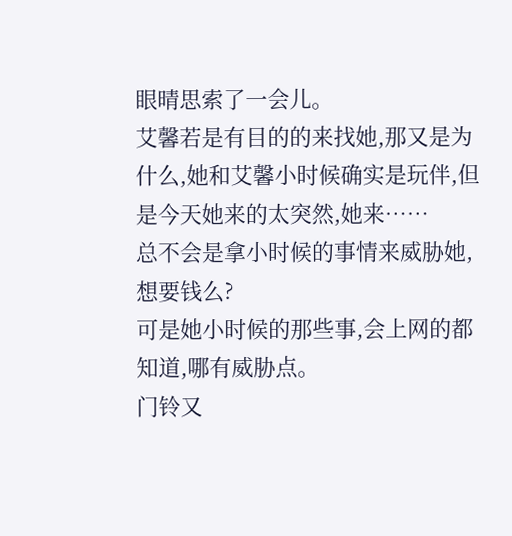眼晴思索了一会儿。
艾馨若是有目的的来找她,那又是为什么,她和艾馨小时候确实是玩伴,但是今天她来的太突然,她来……
总不会是拿小时候的事情来威胁她,想要钱么?
可是她小时候的那些事,会上网的都知道,哪有威胁点。
门铃又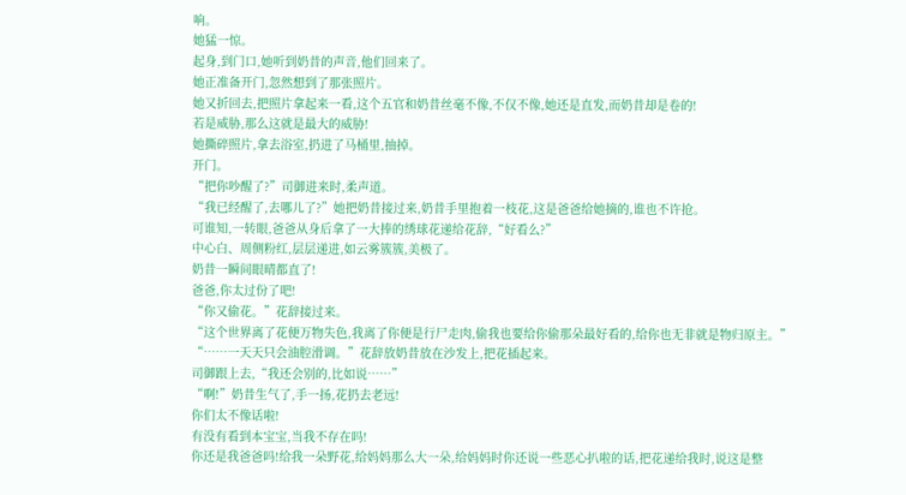响。
她猛一惊。
起身,到门口,她听到奶昔的声音,他们回来了。
她正准备开门,忽然想到了那张照片。
她又折回去,把照片拿起来一看,这个五官和奶昔丝毫不像,不仅不像,她还是直发,而奶昔却是卷的!
若是威胁,那么这就是最大的威胁!
她撕碎照片,拿去浴室,扔进了马桶里,抽掉。
开门。
“把你吵醒了?”司御进来时,柔声道。
“我已经醒了,去哪儿了?”她把奶昔接过来,奶昔手里抱着一枝花,这是爸爸给她摘的,谁也不许抢。
可谁知,一转眼,爸爸从身后拿了一大捧的绣球花递给花辞,“好看么?”
中心白、周侧粉红,层层递进,如云雾簇簇,美极了。
奶昔一瞬间眼晴都直了!
爸爸,你太过份了吧!
“你又偷花。”花辞接过来。
“这个世界离了花便万物失色,我离了你便是行尸走肉,偷我也要给你偷那朵最好看的,给你也无非就是物归原主。”
“……一天天只会油腔滑调。”花辞放奶昔放在沙发上,把花插起来。
司御跟上去,“我还会别的,比如说……”
“啊!”奶昔生气了,手一扬,花扔去老远!
你们太不像话啦!
有没有看到本宝宝,当我不存在吗!
你还是我爸爸吗!给我一朵野花,给妈妈那么大一朵,给妈妈时你还说一些恶心扒啦的话,把花递给我时,说这是整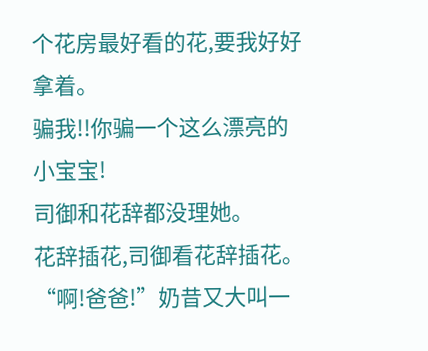个花房最好看的花,要我好好拿着。
骗我!!你骗一个这么漂亮的小宝宝!
司御和花辞都没理她。
花辞插花,司御看花辞插花。
“啊!爸爸!”奶昔又大叫一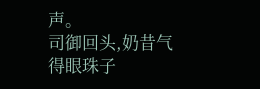声。
司御回头,奶昔气得眼珠子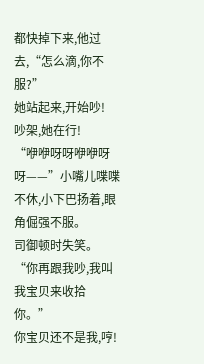都快掉下来,他过去,“怎么滴,你不服?”
她站起来,开始吵!
吵架,她在行!
“咿咿呀呀咿咿呀呀——”小嘴儿喋喋不休,小下巴扬着,眼角倔强不服。
司御顿时失笑。
“你再跟我吵,我叫我宝贝来收拾你。”
你宝贝还不是我,哼!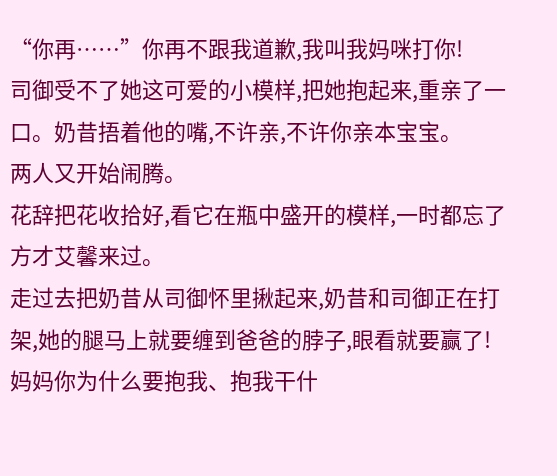“你再……”你再不跟我道歉,我叫我妈咪打你!
司御受不了她这可爱的小模样,把她抱起来,重亲了一口。奶昔捂着他的嘴,不许亲,不许你亲本宝宝。
两人又开始闹腾。
花辞把花收拾好,看它在瓶中盛开的模样,一时都忘了方才艾馨来过。
走过去把奶昔从司御怀里揪起来,奶昔和司御正在打架,她的腿马上就要缠到爸爸的脖子,眼看就要赢了!
妈妈你为什么要抱我、抱我干什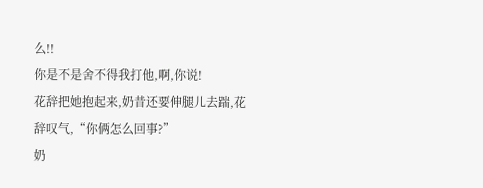么!!
你是不是舍不得我打他,啊,你说!
花辞把她抱起来,奶昔还要伸腿儿去踹,花辞叹气,“你俩怎么回事?”
奶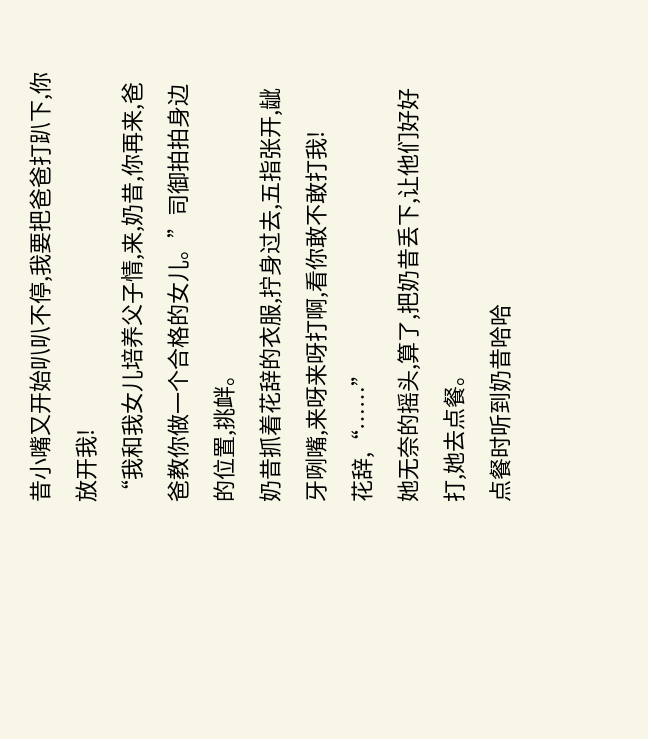昔小嘴又开始叭叭不停,我要把爸爸打趴下,你放开我!
“我和我女儿培养父子情,来,奶昔,你再来,爸爸教你做一个合格的女儿。”司御拍拍身边的位置,挑衅。
奶昔抓着花辞的衣服,拧身过去,五指张开,龇牙咧嘴,来呀来呀打啊,看你敢不敢打我!
花辞,“……”
她无奈的摇头,算了,把奶昔丢下,让他们好好打,她去点餐。
点餐时听到奶昔哈哈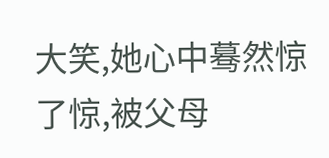大笑,她心中蓦然惊了惊,被父母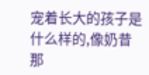宠着长大的孩子是什么样的,像奶昔那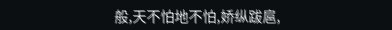般,天不怕地不怕,娇纵跋扈,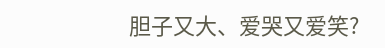胆子又大、爱哭又爱笑?